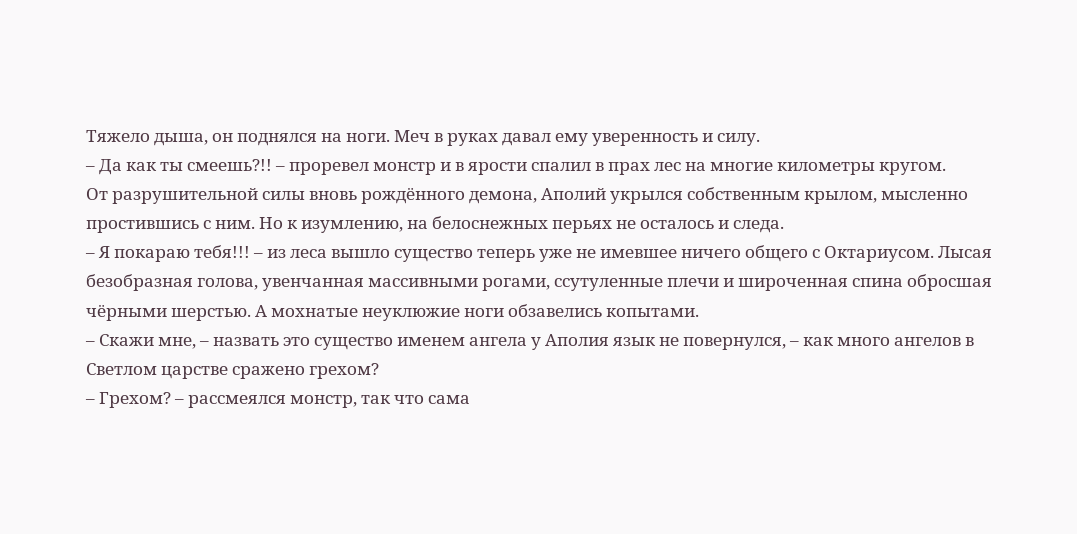Тяжело дыша, он поднялся на ноги. Меч в руках давал ему уверенность и силу.
– Да как ты смеешь?!! – проревел монстр и в ярости спалил в прах лес на многие километры кругом.
От разрушительной силы вновь рождённого демона, Аполий укрылся собственным крылом, мысленно простившись с ним. Но к изумлению, на белоснежных перьях не осталось и следа.
– Я покараю тебя!!! – из леса вышло существо теперь уже не имевшее ничего общего с Октариусом. Лысая безобразная голова, увенчанная массивными рогами, ссутуленные плечи и широченная спина обросшая чёрными шерстью. А мохнатые неуклюжие ноги обзавелись копытами.
– Скажи мне, – назвать это существо именем ангела у Аполия язык не повернулся, – как много ангелов в Светлом царстве сражено грехом?
– Грехом? – рассмеялся монстр, так что сама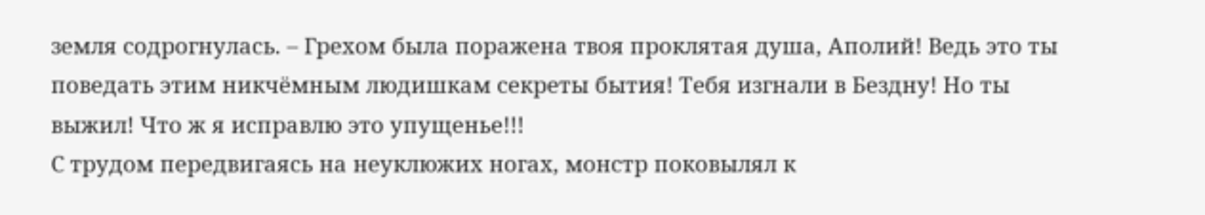земля содрогнулась. – Грехом была поражена твоя проклятая душа, Аполий! Ведь это ты поведать этим никчёмным людишкам секреты бытия! Тебя изгнали в Бездну! Но ты выжил! Что ж я исправлю это упущенье!!!
С трудом передвигаясь на неуклюжих ногах, монстр поковылял к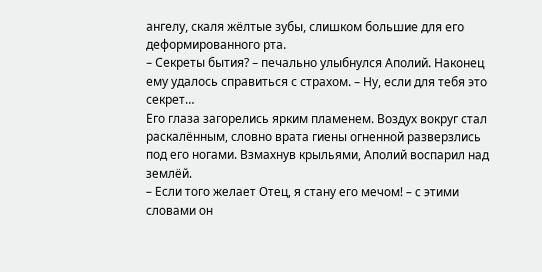ангелу, скаля жёлтые зубы, слишком большие для его деформированного рта.
– Секреты бытия? – печально улыбнулся Аполий. Наконец ему удалось справиться с страхом. – Ну, если для тебя это секрет…
Его глаза загорелись ярким пламенем. Воздух вокруг стал раскалённым, словно врата гиены огненной разверзлись под его ногами. Взмахнув крыльями, Аполий воспарил над землёй.
– Если того желает Отец, я стану его мечом! – с этими словами он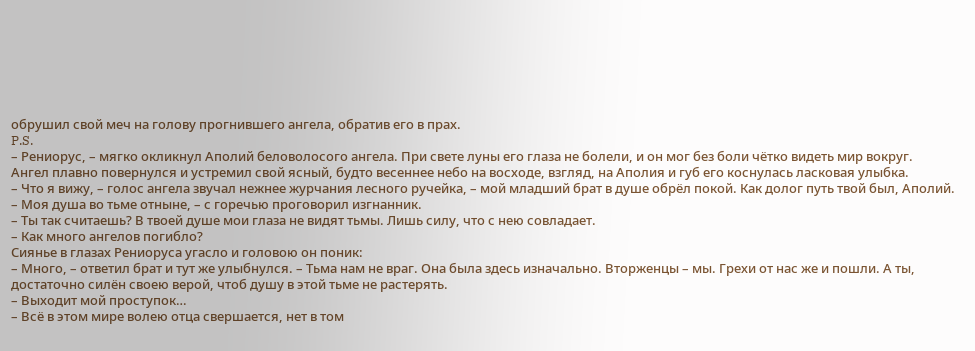обрушил свой меч на голову прогнившего ангела, обратив его в прах.
P.S.
– Рениорус, – мягко окликнул Аполий беловолосого ангела. При свете луны его глаза не болели, и он мог без боли чётко видеть мир вокруг.
Ангел плавно повернулся и устремил свой ясный, будто весеннее небо на восходе, взгляд, на Аполия и губ его коснулась ласковая улыбка.
– Что я вижу, – голос ангела звучал нежнее журчания лесного ручейка, – мой младший брат в душе обрёл покой. Как долог путь твой был, Аполий.
– Моя душа во тьме отныне, – с горечью проговорил изгнанник.
– Ты так считаешь? В твоей душе мои глаза не видят тьмы. Лишь силу, что с нею совладает.
– Как много ангелов погибло?
Сиянье в глазах Рениоруса угасло и головою он поник:
– Много, – ответил брат и тут же улыбнулся. – Тьма нам не враг. Она была здесь изначально. Вторженцы – мы. Грехи от нас же и пошли. А ты, достаточно силён своею верой, чтоб душу в этой тьме не растерять.
– Выходит мой проступок…
– Всё в этом мире волею отца свершается, нет в том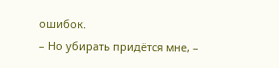ошибок.
– Но убирать придётся мне, –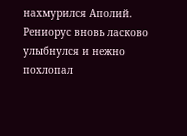нахмурился Аполий.
Рениорус вновь ласково улыбнулся и нежно похлопал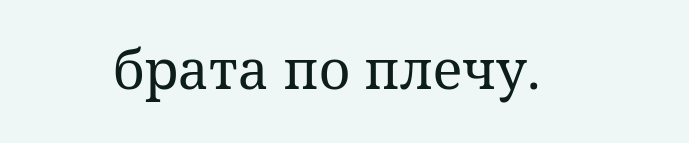брата по плечу.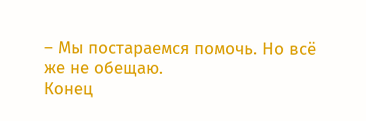– Мы постараемся помочь. Но всё же не обещаю.
Конец